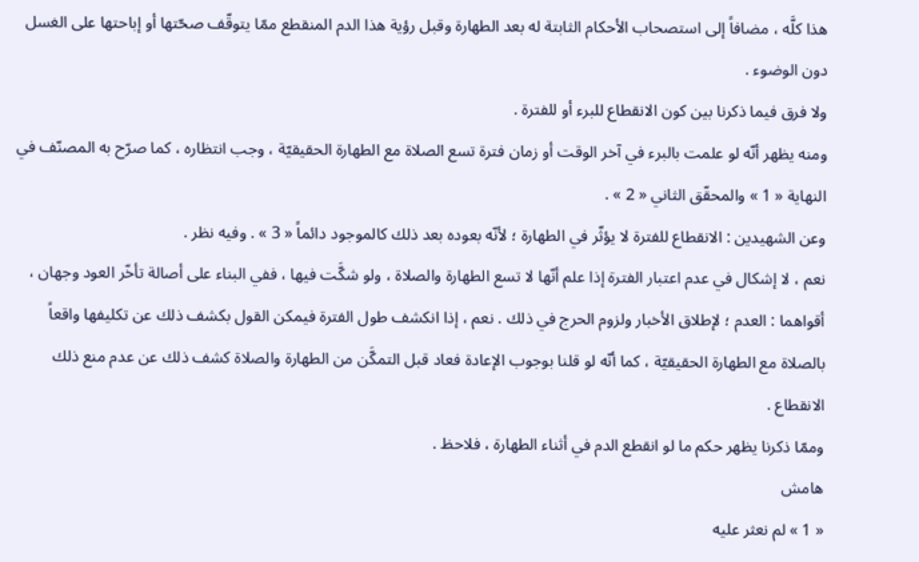هذا كلَّه ، مضافاً إلى استصحاب الأحكام الثابتة له بعد الطهارة وقبل رؤية هذا الدم المنقطع ممّا يتوقّف صحّتها أو إباحتها على الغسل دون الوضوء .
ولا فرق فيما ذكرنا بين كون الانقطاع للبرء أو للفترة .
ومنه يظهر أنّه لو علمت بالبرء في آخر الوقت أو زمان فترة تسع الصلاة مع الطهارة الحقيقيّة ، وجب انتظاره ، كما صرّح به المصنّف في النهاية « 1 » والمحقّق الثاني « 2 » .
وعن الشهيدين : الانقطاع للفترة لا يؤثّر في الطهارة ؛ لأنّه بعوده بعد ذلك كالموجود دائماً « 3 » . وفيه نظر .
نعم ، لا إشكال في عدم اعتبار الفترة إذا علم أنّها لا تسع الطهارة والصلاة ، ولو شكَّت فيها ، ففي البناء على أصالة تأخّر العود وجهان ، أقواهما : العدم ؛ لإطلاق الأخبار ولزوم الحرج في ذلك . نعم ، إذا انكشف طول الفترة فيمكن القول بكشف ذلك عن تكليفها واقعاً بالصلاة مع الطهارة الحقيقيّة ، كما أنّه لو قلنا بوجوب الإعادة فعاد قبل التمكَّن من الطهارة والصلاة كشف ذلك عن عدم منع ذلك الانقطاع .
وممّا ذكرنا يظهر حكم ما لو انقطع الدم في أثناء الطهارة ، فلاحظ .
هامش
« 1 » لم نعثر عليه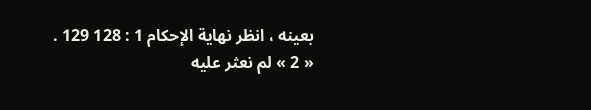بعينه ، انظر نهاية الإحكام 1 : 128 129 .
« 2 » لم نعثر عليه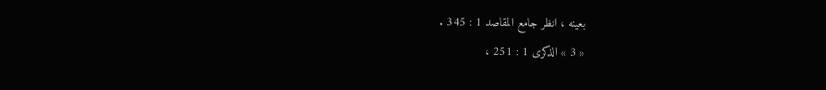بعينه ، انظر جامع المقاصد 1 : 345 .
« 3 » الذكرى 1 : 251 ،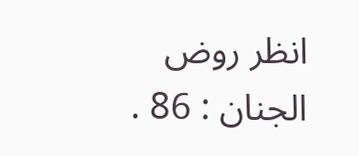انظر روض الجنان : 86 .